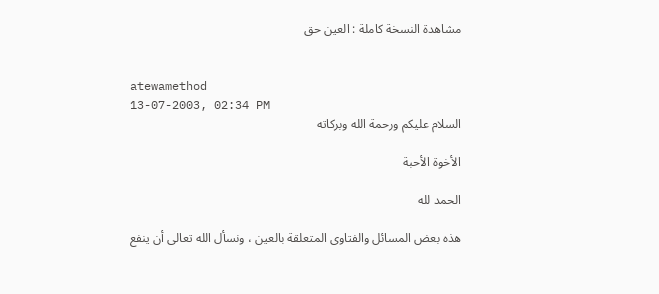مشاهدة النسخة كاملة : العين حق


atewamethod
13-07-2003, 02:34 PM
السلام عليكم ورحمة الله وبركاته

الأخوة الأحبة

الحمد لله

هذه بعض المسائل والفتاوى المتعلقة بالعين ، ونسأل الله تعالى أن ينفع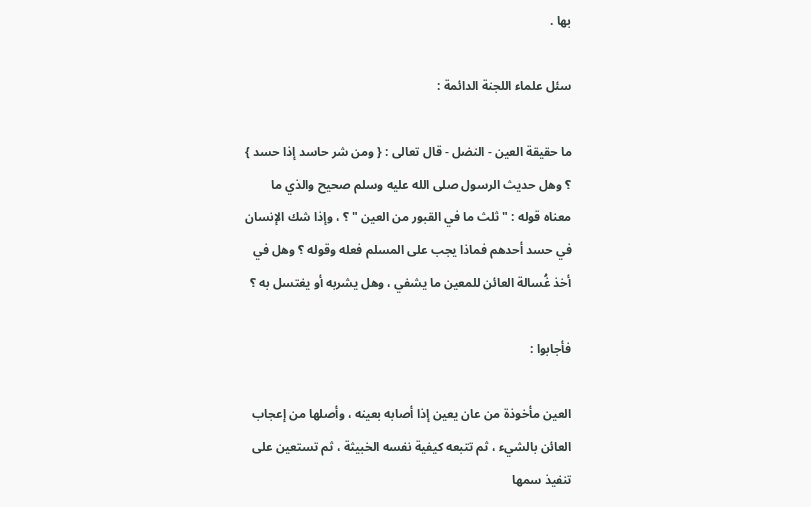بها .

سئل علماء اللجنة الدائمة :

ما حقيقة العين - النضل - قال تعالى : { ومن شر حاسد إذا حسد } ؟ وهل حديث الرسول صلى الله عليه وسلم صحيح والذي ما معناه قوله : " ثلث ما في القبور من العين " ؟ ، وإذا شك الإنسان في حسد أحدهم فماذا يجب على المسلم فعله وقوله ؟ وهل في أخذ غُسالة العائن للمعين ما يشفي ، وهل يشربه أو يغتسل به ؟

فأجابوا :

العين مأخوذة من عان يعين إذا أصابه بعينه ، وأصلها من إعجاب العائن بالشيء ، ثم تتبعه كيفية نفسه الخبيثة ، ثم تستعين على تنفيذ سمها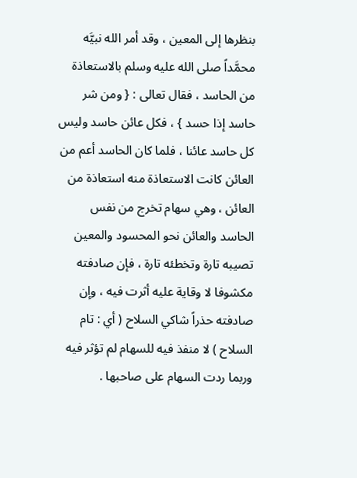بنظرها إلى المعين ، وقد أمر الله نبيَّه محمَّداً صلى الله عليه وسلم بالاستعاذة من الحاسد ، فقال تعالى : { ومن شر حاسد إذا حسد } ، فكل عائن حاسد وليس كل حاسد عائنا ، فلما كان الحاسد أعم من العائن كانت الاستعاذة منه استعاذة من العائن ، وهي سهام تخرج من نفس الحاسد والعائن نحو المحسود والمعين تصيبه تارة وتخطئه تارة ، فإن صادفته مكشوفا لا وقاية عليه أثرت فيه ، وإن صادفته حذراً شاكي السلاح ( أي : تام السلاح ) لا منفذ فيه للسهام لم تؤثر فيه وربما ردت السهام على صاحبها .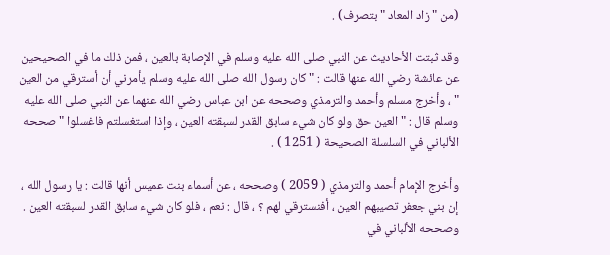(من " زاد المعاد " بتصرف) .

وقد ثبتت الأحاديث عن النبي صلى الله عليه وسلم في الإصابة بالعين ، فمن ذلك ما في الصحيحين عن عائشة رضي الله عنها قالت : " كان رسول الله صلى الله عليه وسلم يأمرني أن أسترقي من العين " ، وأخرج مسلم وأحمد والترمذي وصححه عن ابن عباس رضي الله عنهما عن النبي صلى الله عليه وسلم قال : " العين حق ولو كان شيء سابق القدر لسبقته العين ، وإذا استغسلتم فاغسلوا " صححه الألباني في السلسلة الصحيحة ( 1251 ) .

وأخرج الإمام أحمد والترمذي ( 2059 ) وصححه ، عن أسماء بنت عميس أنها قالت : يا رسول الله ، إن بني جعفر تصيبهم العين ، أفنسترقي لهم ؟ ، قال : نعم ، فلو كان شيء سابق القدر لسبقته العين . وصححه الألباني في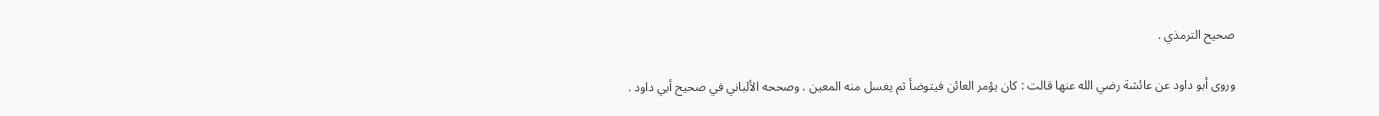صحيح الترمذي .

وروى أبو داود عن عائشة رضي الله عنها قالت : كان يؤمر العائن فيتوضأ ثم يغسل منه المعين . وصححه الألباني في صحيح أبي داود .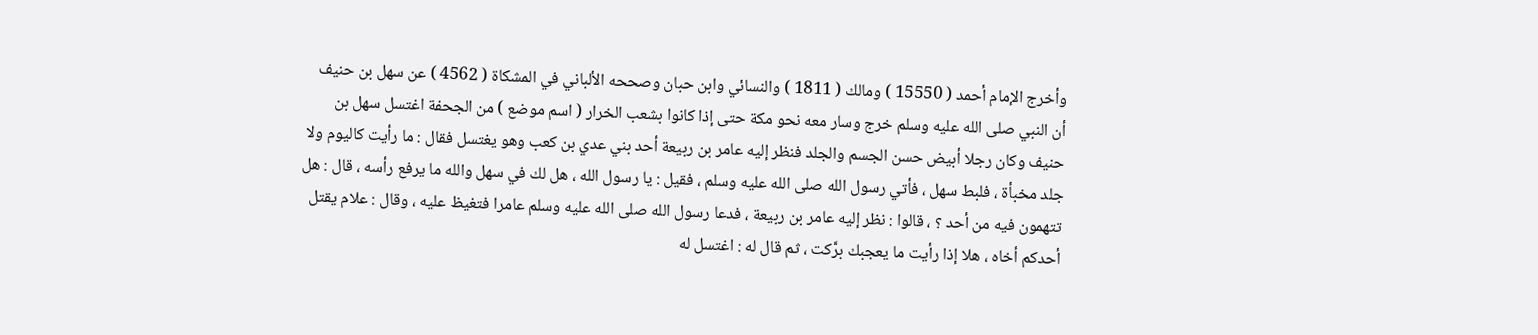وأخرج الإمام أحمد ( 15550 ) ومالك ( 1811 ) والنسائي وابن حبان وصححه الألباني في المشكاة ( 4562 ) عن سهل بن حنيف أن النبي صلى الله عليه وسلم خرج وسار معه نحو مكة حتى إذا كانوا بشعب الخرار ( اسم موضع ) من الجحفة اغتسل سهل بن حنيف وكان رجلا أبيض حسن الجسم والجلد فنظر إليه عامر بن ربيعة أحد بني عدي بن كعب وهو يغتسل فقال : ما رأيت كاليوم ولا جلد مخبأة ، فلبط سهل ، فأتي رسول الله صلى الله عليه وسلم ، فقيل : يا رسول الله ، هل لك في سهل والله ما يرفع رأسه ، قال : هل تتهمون فيه من أحد ؟ ، قالوا : نظر إليه عامر بن ربيعة ، فدعا رسول الله صلى الله عليه وسلم عامرا فتغيظ عليه ، وقال : علام يقتل أحدكم أخاه ، هلا إذا رأيت ما يعجبك برَّكت ، ثم قال له : اغتسل له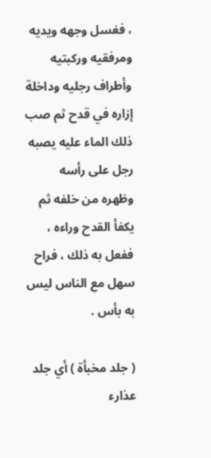، فغسل وجهه ويديه ومرفقيه وركبتيه وأطراف رجليه وداخلة إزاره في قدح ثم صب ذلك الماء عليه يصبه رجل على رأسه وظهره من خلفه ثم يكفأ القدح وراءه ، ففعل به ذلك ، فراح سهل مع الناس ليس به بأس .

( جلد مخبأة ) أي جلد عذارء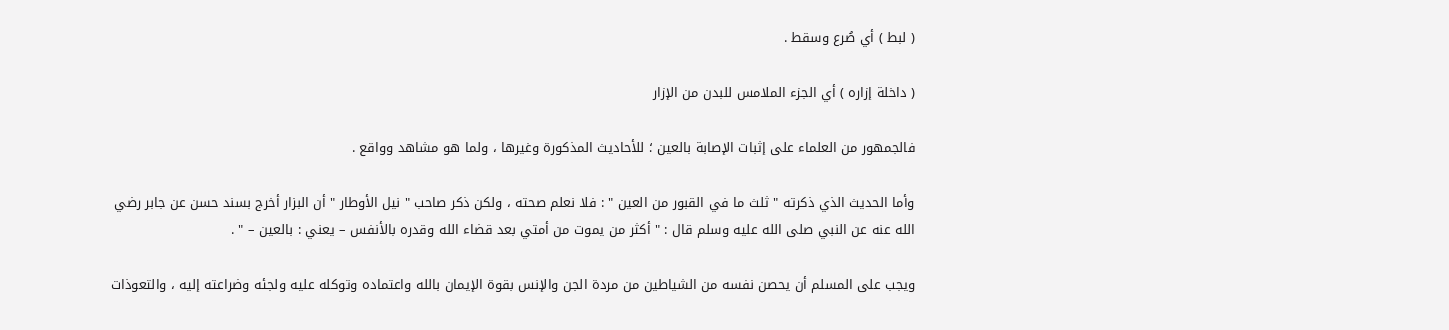( لبط ) أي صُرع وسقط .

( داخلة إزاره ) أي الجزء الملامس للبدن من الإزار

فالجمهور من العلماء على إثبات الإصابة بالعين ؛ للأحاديث المذكورة وغيرها ، ولما هو مشاهد وواقع .

وأما الحديث الذي ذكرته " ثلث ما في القبور من العين " : فلا نعلم صحته ، ولكن ذكر صاحب " نيل الأوطار " أن البزار أخرج بسند حسن عن جابر رضي الله عنه عن النبي صلى الله عليه وسلم قال : " أكثر من يموت من أمتي بعد قضاء الله وقدره بالأنفس – يعني : بالعين – " .

ويجب على المسلم أن يحصن نفسه من الشياطين من مردة الجن والإنس بقوة الإيمان بالله واعتماده وتوكله عليه ولجئه وضراعته إليه ، والتعوذات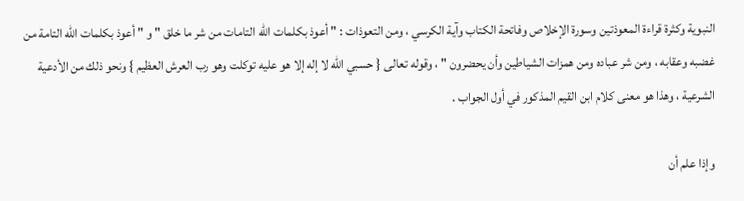النبوية وكثرة قراءة المعوذتين وسورة الإخلاص وفاتحة الكتاب وآية الكرسي ، ومن التعوذات : " أعوذ بكلمات الله التامات من شر ما خلق " و " أعوذ بكلمات الله التامة من غضبه وعقابه ، ومن شر عباده ومن همزات الشياطين وأن يحضرون " ، وقوله تعالى { حسبي الله لا إله إلا هو عليه توكلت وهو رب العرش العظيم } ونحو ذلك من الأدعية الشرعية ، وهذا هو معنى كلام ابن القيم المذكور في أول الجواب .

وإذا علم أن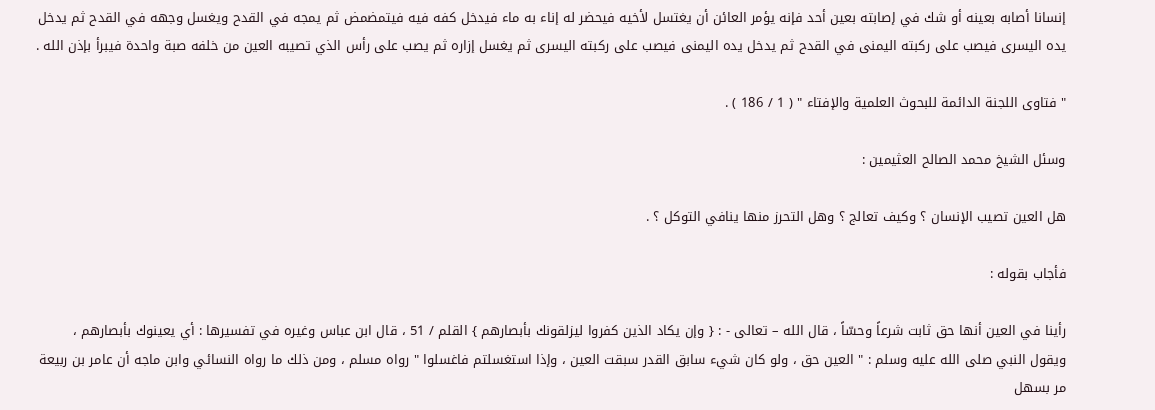إنسانا أصابه بعينه أو شك في إصابته بعين أحد فإنه يؤمر العائن أن يغتسل لأخيه فيحضر له إناء به ماء فيدخل كفه فيه فيتمضمض ثم يمجه في القدح ويغسل وجهه في القدح ثم يدخل يده اليسرى فيصب على ركبته اليمنى في القدح ثم يدخل يده اليمنى فيصب على ركبته اليسرى ثم يغسل إزاره ثم يصب على رأس الذي تصيبه العين من خلفه صبة واحدة فيبرأ بإذن الله .

" فتاوى اللجنة الدائمة للبحوث العلمية والإفتاء " ( 1 / 186 ) .

وسئل الشيخ محمد الصالح العثيمين :

هل العين تصيب الإنسان ؟ وكيف تعالج ؟ وهل التحرز منها ينافي التوكل ؟ .

فأجاب بقوله :

رأينا في العين أنها حق ثابت شرعاً وحسّاً ، قال الله – تعالى - : { وإن يكاد الذين كفروا ليزلقونك بأبصارهم } القلم / 51 ، قال ابن عباس وغيره في تفسيرها : أي يعينوك بأبصارهم ، ويقول النبي صلى الله عليه وسلم : " العين حق ، ولو كان شيء سابق القدر سبقت العين ، وإذا استغسلتم فاغسلوا " رواه مسلم ، ومن ذلك ما رواه النسائي وابن ماجه أن عامر بن ربيعة مر بسهل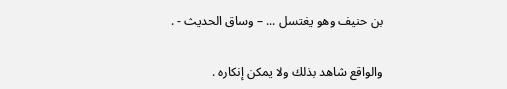بن حنيف وهو يغتسل ... – وساق الحديث - .

والواقع شاهد بذلك ولا يمكن إنكاره .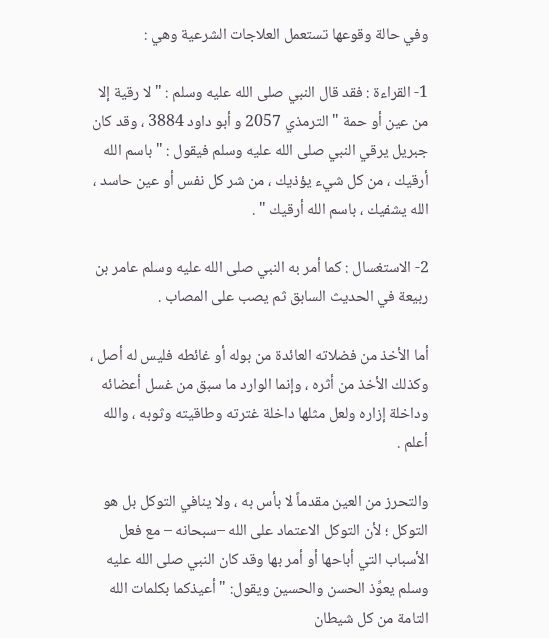وفي حالة وقوعها تستعمل العلاجات الشرعية وهي :

1- القراءة : فقد قال النبي صلى الله عليه وسلم : " لا رقية إلا من عين أو حمة " الترمذي 2057 و أبو داود 3884 ، وقد كان جبريل يرقي النبي صلى الله عليه وسلم فيقول : " باسم الله أرقيك ، من كل شيء يؤذيك ، من شر كل نفس أو عين حاسد ، الله يشفيك ، باسم الله أرقيك " .

2- الاستغسال : كما أمر به النبي صلى الله عليه وسلم عامر بن ربيعة في الحديث السابق ثم يصب على المصاب .

أما الأخذ من فضلاته العائدة من بوله أو غائطه فليس له أصل ، وكذلك الأخذ من أثره ، وإنما الوارد ما سبق من غسل أعضائه وداخلة إزاره ولعل مثلها داخلة غترته وطاقيته وثوبه ، والله أعلم .

والتحرز من العين مقدماً لا بأس به ، ولا ينافي التوكل بل هو التوكل ؛ لأن التوكل الاعتماد على الله –سبحانه – مع فعل الأسباب التي أباحها أو أمر بها وقد كان النبي صلى الله عليه وسلم يعوِّذ الحسن والحسين ويقول: " أعيذكما بكلمات الله التامة من كل شيطان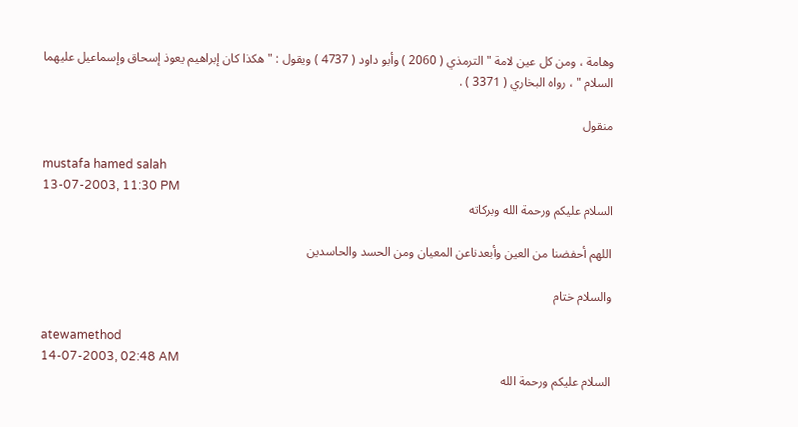وهامة ، ومن كل عين لامة " الترمذي ( 2060 ) وأبو داود ( 4737 ) ويقول : " هكذا كان إبراهيم يعوذ إسحاق وإسماعيل عليهما السلام " ، رواه البخاري ( 3371 ) .

منقول

mustafa hamed salah
13-07-2003, 11:30 PM
السلام عليكم ورحمة الله وبركاته

اللهم أحفضنا من العين وأبعدناعن المعيان ومن الحسد والحاسدين

والسلام ختام

atewamethod
14-07-2003, 02:48 AM
السلام عليكم ورحمة الله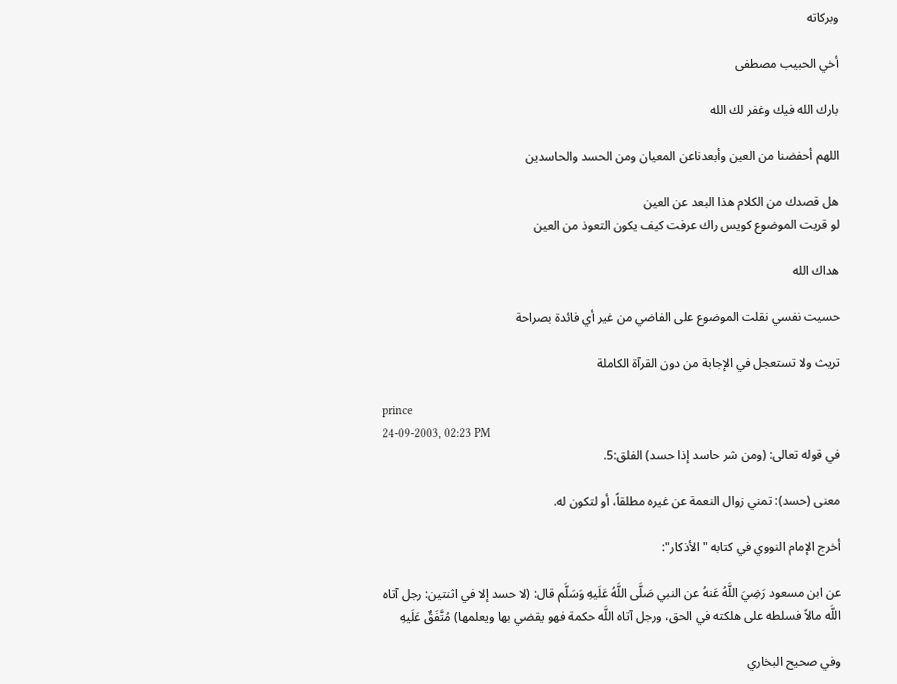وبركاته

أخي الحبيب مصطفى

بارك الله فيك وغفر لك الله

اللهم أحفضنا من العين وأبعدناعن المعيان ومن الحسد والحاسدين

هل قصدك من الكلام هذا البعد عن العين
لو قريت الموضوع كويس راك عرفت كيف يكون التعوذ من العين

هداك الله

حسيت نفسي نقلت الموضوع على الفاضي من غير أي فائدة بصراحة

تريث ولا تستعجل في الإجابة من دون القرآة الكاملة

prince
24-09-2003, 02:23 PM
في قوله تعالى: (ومن شر حاسد إذا حسد) الفلق:5.

معنى (حسد): تمني زوال النعمة عن غيره مطلقاً، أو لتكون له.

أخرج الإمام النووي في كتابه "الأذكار":

عن ابن مسعود رَضِيَ اللَّهُ عَنهُ عن النبي صَلَّى اللَّهُ عَلَيهِ وَسَلَّم قال: (لا حسد إلا في اثنتين: رجل آتاه اللَّه مالاً فسلطه على هلكته في الحق، ورجل آتاه اللَّه حكمة فهو يقضي بها ويعلمها) مُتَّفَقٌ عَلَيهِ

وفي صحيح البخاري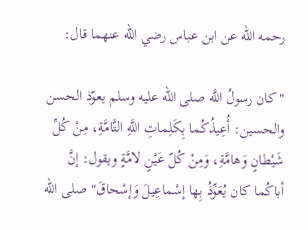رحمه اللّه عن ابن عباس رضي اللّه عنهما قال:

"كان رسولُ اللَّه صلى اللّه عليه وسلم يعوّذ الحسن والحسين: أُعِيذُكُما بِكَلِماتِ اللَّهِ التَّامَّةِ، مِنْ كُلِّ شَيْطانٍ وَهامَّةِ، وَمِنْ كُلّ عَيْنٍ لامَّةٍ ويقول: إنَّ أباكُما كان يُعَوِّذُ بِها إسْماعِيلَ وَإسْحاقَ" صلى اللّه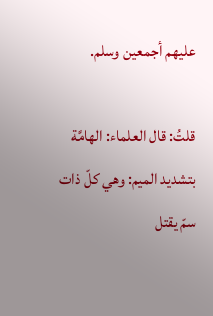عليهم أجمعين وسلم.

قلتُ: قال العلماء: الهامَّة بتشديد الميم: وهي كلّ ذات سمّ يقتل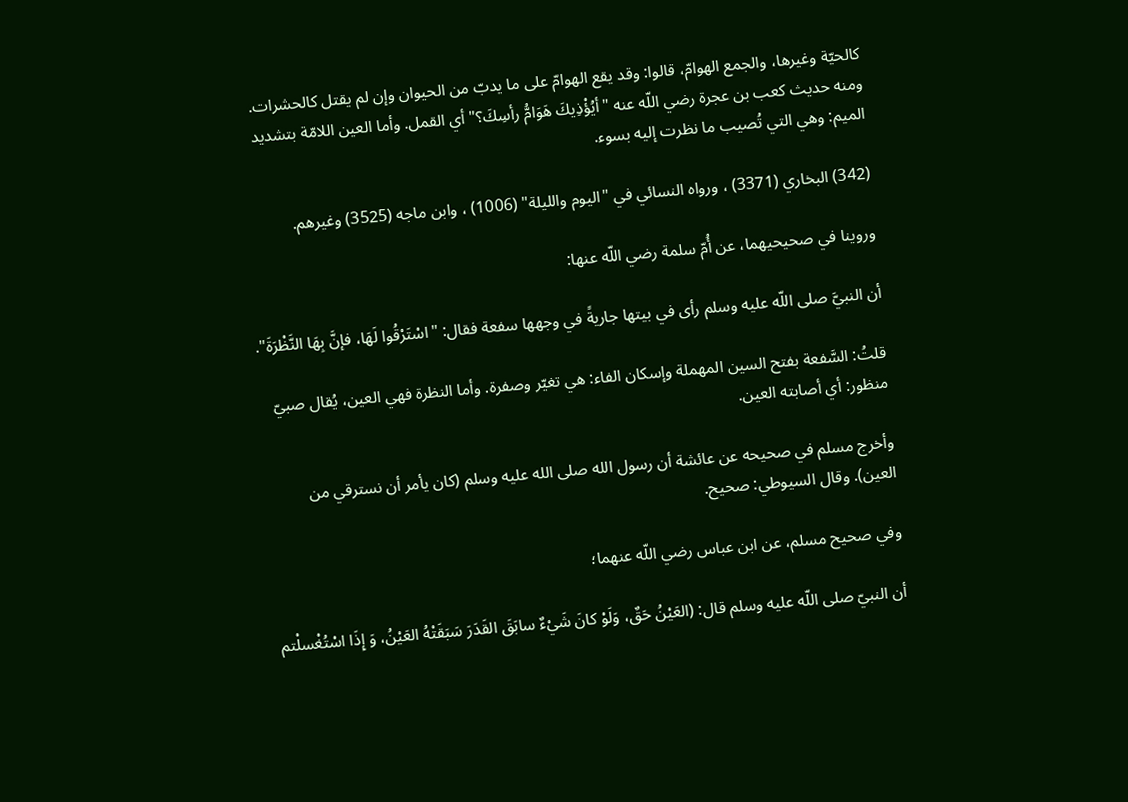كالحيّة وغيرها، والجمع الهوامّ، قالوا: وقد يقع الهوامّ على ما يدبّ من الحيوان وإن لم يقتل كالحشرات. ومنه حديث كعب بن عجرة رضي اللّه عنه "أيُؤْذِيكَ هَوَامُّ رأسِكَ؟" أي القمل. وأما العين اللامّة بتشديد الميم: وهي التي تُصيب ما نظرت إليه بسوء.

(342) البخاري (3371) ، ورواه النسائي في "اليوم والليلة" (1006) ، وابن ماجه (3525) وغيرهم.

وروينا في صحيحيهما، عن أُمّ سلمة رضي اللّه عنها:

أن النبيَّ صلى اللّه عليه وسلم رأى في بيتها جاريةً في وجهها سفعة فقال: "اسْتَرْقُوا لَهَا، فإنَّ بِهَا النَّظْرَةَ".

قلتُ: السَّفعة بفتح السين المهملة وإسكان الفاء: هي تغيّر وصفرة. وأما النظرة فهي العين، يُقال صبيّ منظور: أي أصابته العين.

وأخرج مسلم في صحيحه عن عائشة أن رسول الله صلى الله عليه وسلم (كان يأمر أن نسترقي من العين). وقال السيوطي: صحيح.

وفي صحيح مسلم، عن ابن عباس رضي اللّه عنهما؛

أن النبيّ صلى اللّه عليه وسلم قال: (العَيْنُ حَقٌ، وَلَوْ كانَ شَيْءٌ سابَقَ القَدَرَ سَبَقَتْهُ العَيْنُ، وَ إِذَا اسْتُغْسلْتم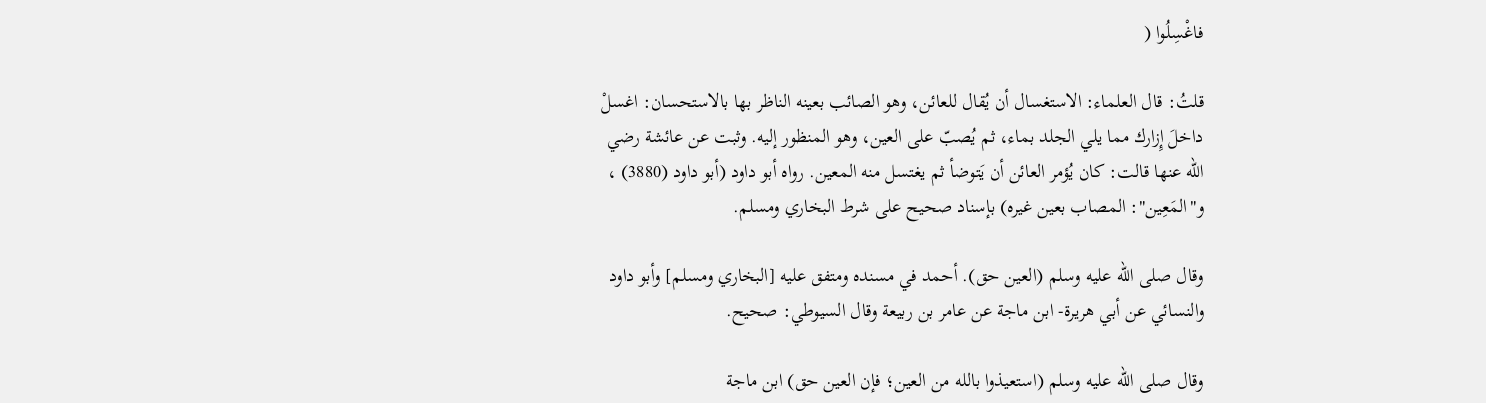فاغْسِلُوا (

قلتُ: قال العلماء: الاستغسال أن يُقال للعائن، وهو الصائب بعينه الناظر بها بالاستحسان: اغسلْ داخلَ إِزارك مما يلي الجلد بماء، ثم يُصبّ على العين، وهو المنظور إليه. وثبت عن عائشة رضي اللّه عنها قالت: كان يُؤمر العائن أن يَتوضأ ثم يغتسل منه المعين. رواه أبو داود (أبو داود (3880) ، و"المَعِين": المصاب بعين غيره) بإسناد صحيح على شرط البخاري ومسلم.

وقال صلى الله عليه وسلم (العين حق). أحمد في مسنده ومتفق عليه [البخاري ومسلم] وأبو داود والنسائي عن أبي هريرة- ابن ماجة عن عامر بن ربيعة وقال السيوطي: صحيح.

وقال صلى الله عليه وسلم (استعيذوا بالله من العين؛ فإن العين حق) ابن ماجة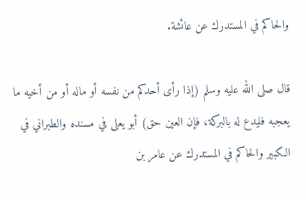والحاكم في المستدرك عن عائشة.

قال صلى الله عليه وسلم (إذا رأى أحدكم من نفسه أو ماله أو من أخيه ما يعجبه فليدع له بالبركة، فإن العين حق) أبو يعلى في مسنده والطبراني في الكبير والحاكم في المستدرك عن عامر بن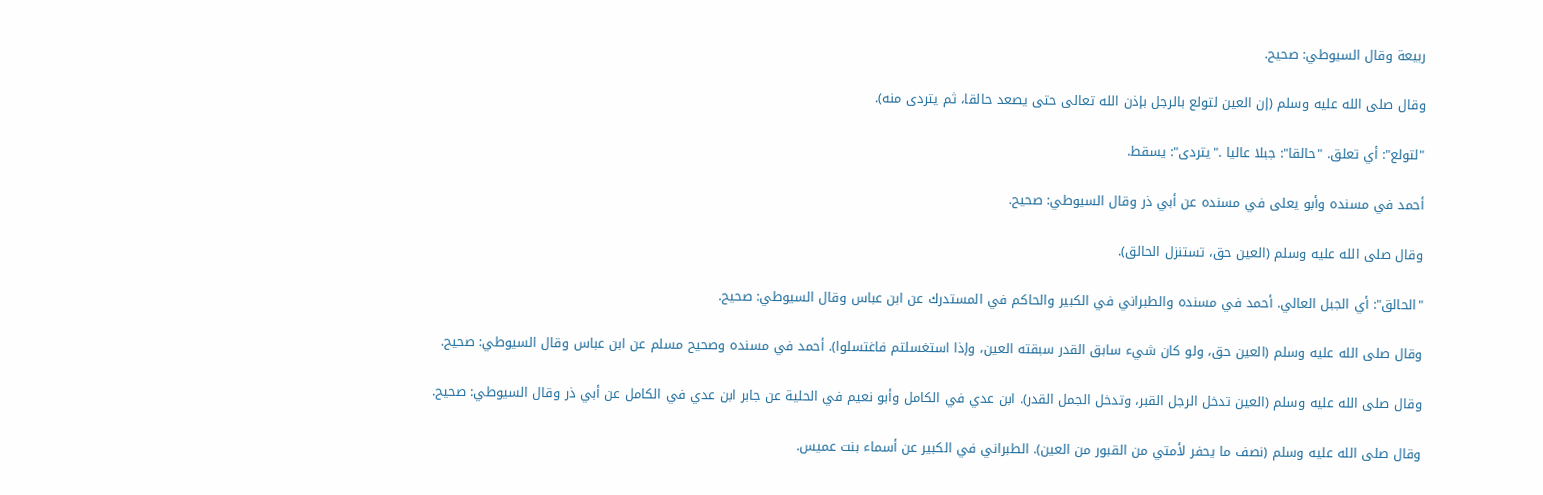ربيعة وقال السيوطي: صحيح.

وقال صلى الله عليه وسلم (إن العين لتولع بالرجل بإذن الله تعالى حتى يصعد حالقا، ثم يتردى منه).

"لتولع": أي تعلق. "حالقا": جبلا عاليا ."يتردى": يسقط.

أحمد في مسنده وأبو يعلى في مسنده عن أبي ذر وقال السيوطي: صحيح.

وقال صلى الله عليه وسلم (العين حق، تستنزل الحالق).

"الحالق": أي الجبل العالي. أحمد في مسنده والطبراني في الكبير والحاكم في المستدرك عن ابن عباس وقال السيوطي: صحيح.

وقال صلى الله عليه وسلم (العين حق، ولو كان شيء سابق القدر سبقته العين، وإذا استغسلتم فاغتسلوا). أحمد في مسنده وصحيح مسلم عن ابن عباس وقال السيوطي: صحيح.

وقال صلى الله عليه وسلم (العين تدخل الرجل القبر، وتدخل الجمل القدر). ابن عدي في الكامل وأبو نعيم في الحلية عن جابر ابن عدي في الكامل عن أبي ذر وقال السيوطي: صحيح.

وقال صلى الله عليه وسلم (نصف ما يحفر لأمتي من القبور من العين). الطبراني في الكبير عن أسماء بنت عميس.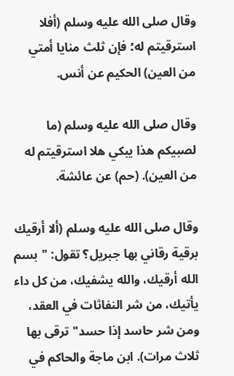وقال صلى الله عليه وسلم (أفلا استرقيتم له؛ فإن ثلث منايا أمتي من العين) الحكيم عن أنس.

وقال صلى الله عليه وسلم (ما لصبيكم هذا يبكي هلا استرقيتم له من العين). (حم) عن عائشة.

وقال صلى الله عليه وسلم (ألا أرقيك برقية رقاني بها جبريل؟ تقول: "بسم الله أرقيك، والله يشفيك، من كل داء يأتيك، من شر النفاثات في العقد، ومن شر حاسد إذا حسد" ترقى بها ثلاث مرات). ابن ماجة والحاكم في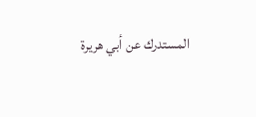المستدرك عن أبي هريرة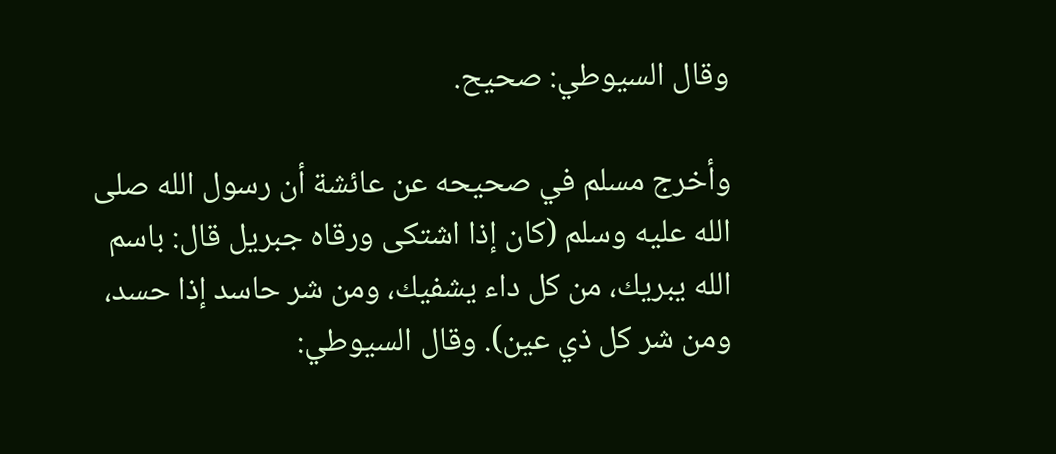وقال السيوطي: صحيح.

وأخرج مسلم في صحيحه عن عائشة أن رسول الله صلى الله عليه وسلم (كان إذا اشتكى ورقاه جبريل قال: باسم الله يبريك، من كل داء يشفيك، ومن شر حاسد إذا حسد، ومن شر كل ذي عين). وقال السيوطي: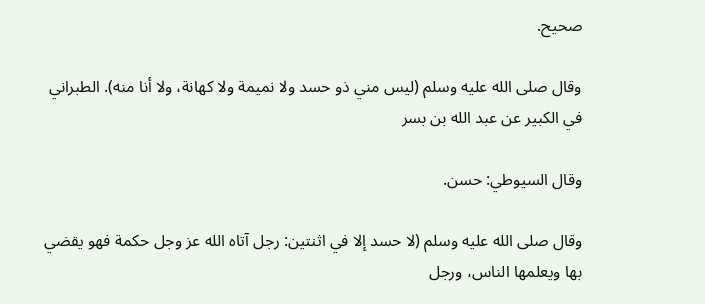صحيح.

وقال صلى الله عليه وسلم (ليس مني ذو حسد ولا نميمة ولا كهانة، ولا أنا منه). الطبراني في الكبير عن عبد الله بن بسر

وقال السيوطي: حسن.

وقال صلى الله عليه وسلم (لا حسد إلا في اثنتين: رجل آتاه الله عز وجل حكمة فهو يقضي بها ويعلمها الناس، ورجل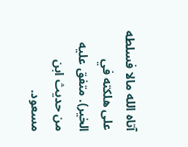آتاه الله مالا فسلطه على هلكته في الخير). متفق عليه من حديث ابن مسعود.